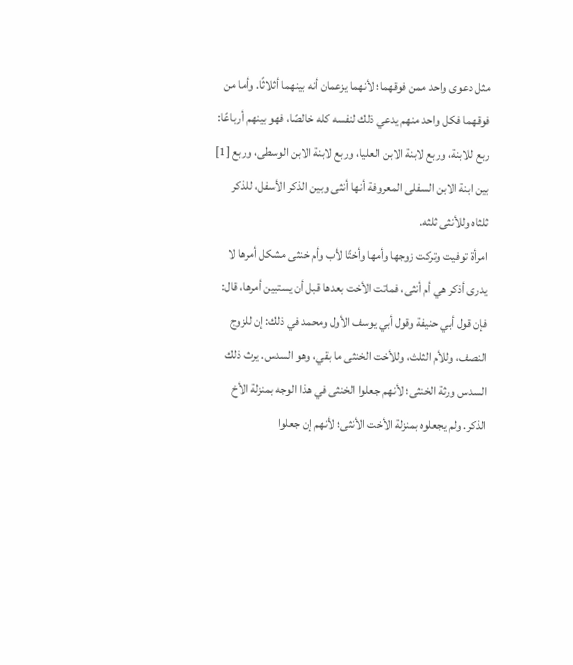مثل دعوى واحد ممن فوقهما؛ لأنهما يزعمان أنه بينهما أثلاثًا. وأما من فوقهما فكل واحد منهم يدعي ذلك لنفسه كله خالصًا، فهو بينهم أرباعًا: ربع للابنة، وربع لابنة الابن العليا، وربع لابنة الابن الوسطى، وربع [1] بين ابنة الابن السفلى المعروفة أنها أنثى وبين الذكر الأسفل، للذكر ثلثاه وللأنثى ثلثه.
امرأة توفيت وتركت زوجها وأمها وأختًا لأب وأم خنثى مشكل أمرها لا يدرى أذكر هي أم أنثى، فماتت الأخت بعدها قبل أن يستبين أمرها، قال: فإن قول أبي حنيفة وقول أبي يوسف الأول ومحمد في ذلك: إن للزوج النصف، وللأم الثلث، وللأخت الخنثى ما بقي، وهو السدس. يرث ذلك السدس ورثة الخنثى؛ لأنهم جعلوا الخنثى في هذا الوجه بمنزلة الأخ الذكر. ولم يجعلوه بمنزلة الأخت الأنثى؛ لأنهم إن جعلوا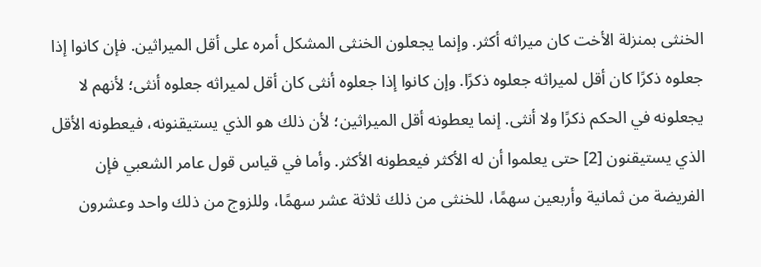الخنثى بمنزلة الأخت كان ميراثه أكثر. وإنما يجعلون الخنثى المشكل أمره على أقل الميراثين. فإن كانوا إذا جعلوه ذكرًا كان أقل لميراثه جعلوه ذكرًا. وإن كانوا إذا جعلوه أنثى كان أقل لميراثه جعلوه أنثى؛ لأنهم لا يجعلونه في الحكم ذكرًا ولا أنثى. إنما يعطونه أقل الميراثين؛ لأن ذلك هو الذي يستيقنونه، فيعطونه الأقل الذي يستيقنون [2] حتى يعلموا أن له الأكثر فيعطونه الأكثر. وأما في قياس قول عامر الشعبي فإن الفريضة من ثمانية وأربعين سهمًا، للخنثى من ذلك ثلاثة عشر سهمًا، وللزوج من ذلك واحد وعشرون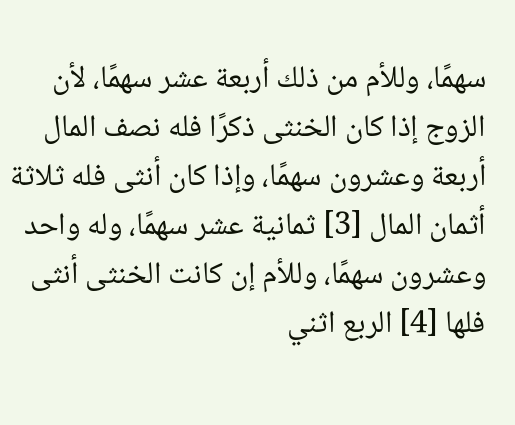سهمًا، وللأم من ذلك أربعة عشر سهمًا، لأن الزوج إذا كان الخنثى ذكرًا فله نصف المال أربعة وعشرون سهمًا، وإذا كان أنثى فله ثلاثة أثمان المال [3] ثمانية عشر سهمًا، وله واحد وعشرون سهمًا، وللأم إن كانت الخنثى أنثى فلها [4] الربع اثني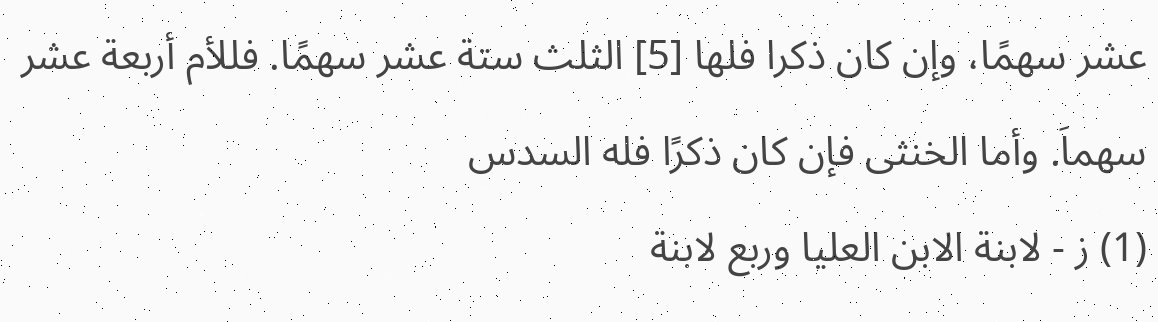عشر سهمًا، وإن كان ذكرا فلها [5] الثلث ستة عشر سهمًا. فللأم أربعة عشر سهماَ. وأما الخنثى فإن كان ذكرًا فله السدس
(1) ز - لابنة الابن العليا وربع لابنة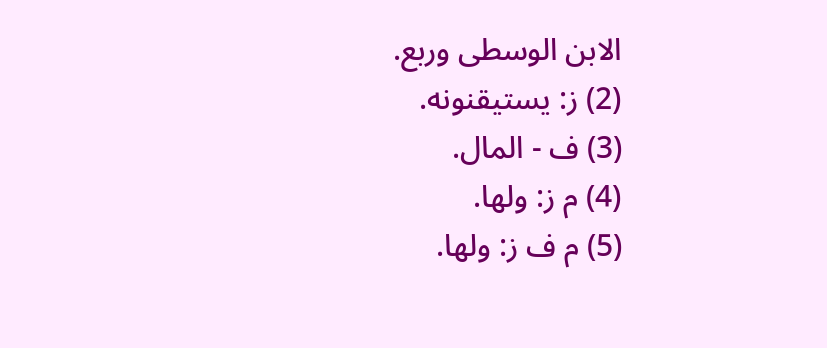الابن الوسطى وربع.
(2) ز: يستيقنونه.
(3) ف - المال.
(4) م ز: ولها.
(5) م ف ز: ولها.